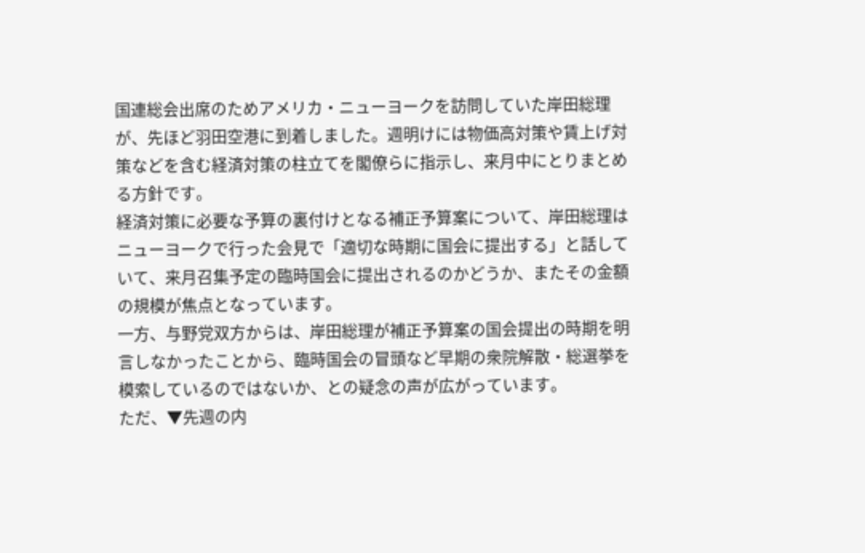国連総会出席のためアメリカ・ニューヨークを訪問していた岸田総理が、先ほど羽田空港に到着しました。週明けには物価高対策や賃上げ対策などを含む経済対策の柱立てを閣僚らに指示し、来月中にとりまとめる方針です。
経済対策に必要な予算の裏付けとなる補正予算案について、岸田総理はニューヨークで行った会見で「適切な時期に国会に提出する」と話していて、来月召集予定の臨時国会に提出されるのかどうか、またその金額の規模が焦点となっています。
一方、与野党双方からは、岸田総理が補正予算案の国会提出の時期を明言しなかったことから、臨時国会の冒頭など早期の衆院解散・総選挙を模索しているのではないか、との疑念の声が広がっています。
ただ、▼先週の内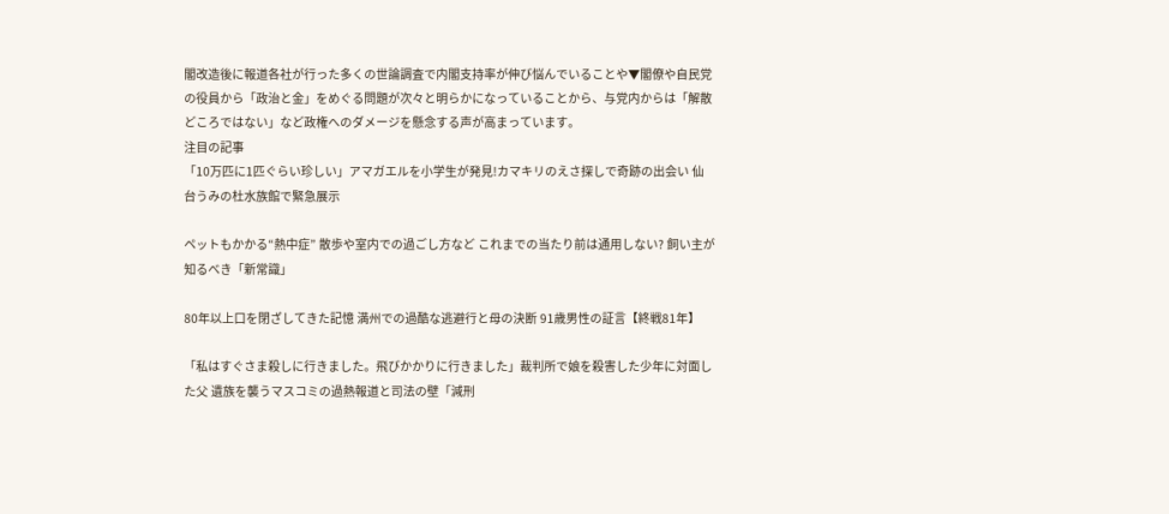閣改造後に報道各社が行った多くの世論調査で内閣支持率が伸び悩んでいることや▼閣僚や自民党の役員から「政治と金」をめぐる問題が次々と明らかになっていることから、与党内からは「解散どころではない」など政権へのダメージを懸念する声が高まっています。
注目の記事
「10万匹に1匹ぐらい珍しい」アマガエルを小学生が発見!カマキリのえさ探しで奇跡の出会い 仙台うみの杜水族館で緊急展示

ペットもかかる“熱中症” 散歩や室内での過ごし方など これまでの当たり前は通用しない? 飼い主が知るべき「新常識」

80年以上口を閉ざしてきた記憶 満州での過酷な逃避行と母の決断 91歳男性の証言【終戦81年】

「私はすぐさま殺しに行きました。飛びかかりに行きました」裁判所で娘を殺害した少年に対面した父 遺族を襲うマスコミの過熱報道と司法の壁「減刑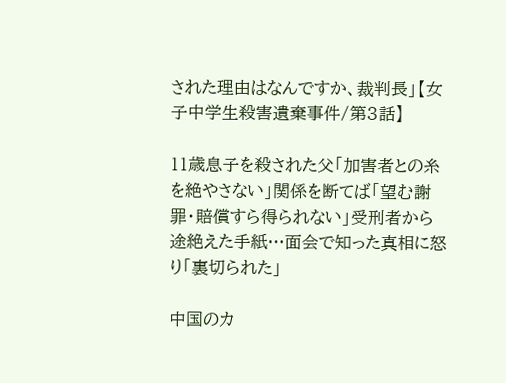された理由はなんですか、裁判長」【女子中学生殺害遺棄事件/第3話】

11歳息子を殺された父「加害者との糸を絶やさない」関係を断てば「望む謝罪・賠償すら得られない」受刑者から途絶えた手紙…面会で知った真相に怒り「裏切られた」

中国のカ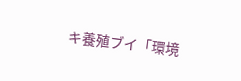キ養殖ブイ「環境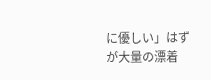に優しい」はずが大量の漂着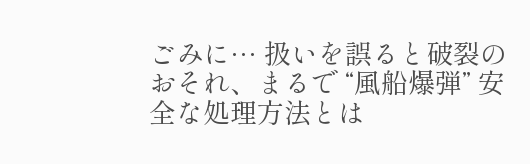ごみに… 扱いを誤ると破裂のおそれ、まるで “風船爆弾” 安全な処理方法とは